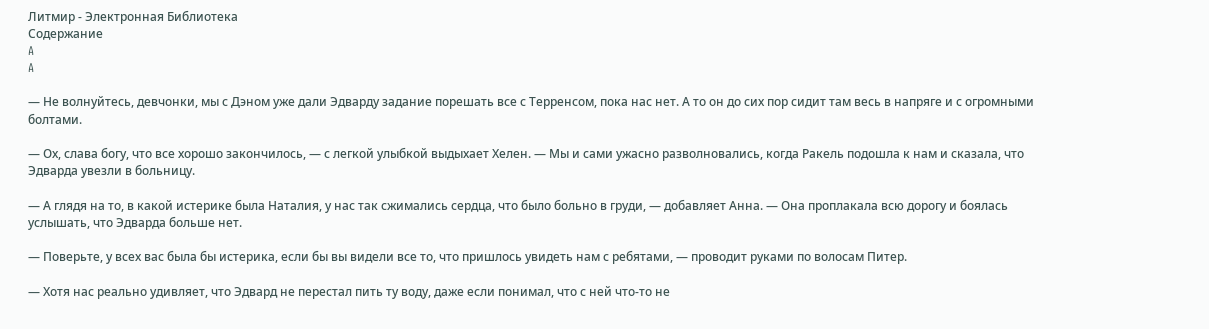Литмир - Электронная Библиотека
Содержание
A
A

— Не волнуйтесь, девчонки, мы с Дэном уже дали Эдварду задание порешать все с Терренсом, пока нас нет. А то он до сих пор сидит там весь в напряге и с огромными болтами.

— Ох, слава богу, что все хорошо закончилось, — с легкой улыбкой выдыхает Хелен. — Мы и сами ужасно разволновались, когда Ракель подошла к нам и сказала, что Эдварда увезли в больницу.

— А глядя на то, в какой истерике была Наталия, у нас так сжимались сердца, что было больно в груди, — добавляет Анна. — Она проплакала всю дорогу и боялась услышать, что Эдварда больше нет.

— Поверьте, у всех вас была бы истерика, если бы вы видели все то, что пришлось увидеть нам с ребятами, — проводит руками по волосам Питер.

— Хотя нас реально удивляет, что Эдвард не перестал пить ту воду, даже если понимал, что с ней что-то не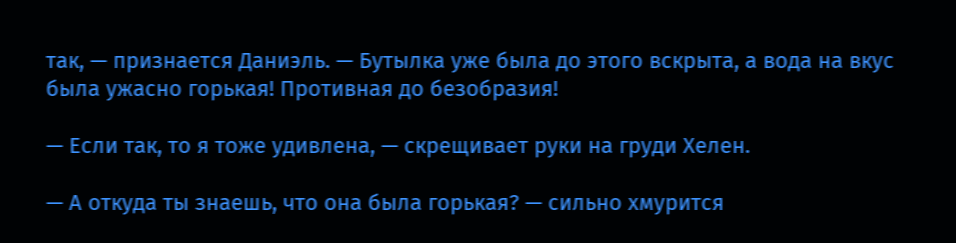так, — признается Даниэль. — Бутылка уже была до этого вскрыта, а вода на вкус была ужасно горькая! Противная до безобразия!

— Если так, то я тоже удивлена, — скрещивает руки на груди Хелен.

— А откуда ты знаешь, что она была горькая? — сильно хмурится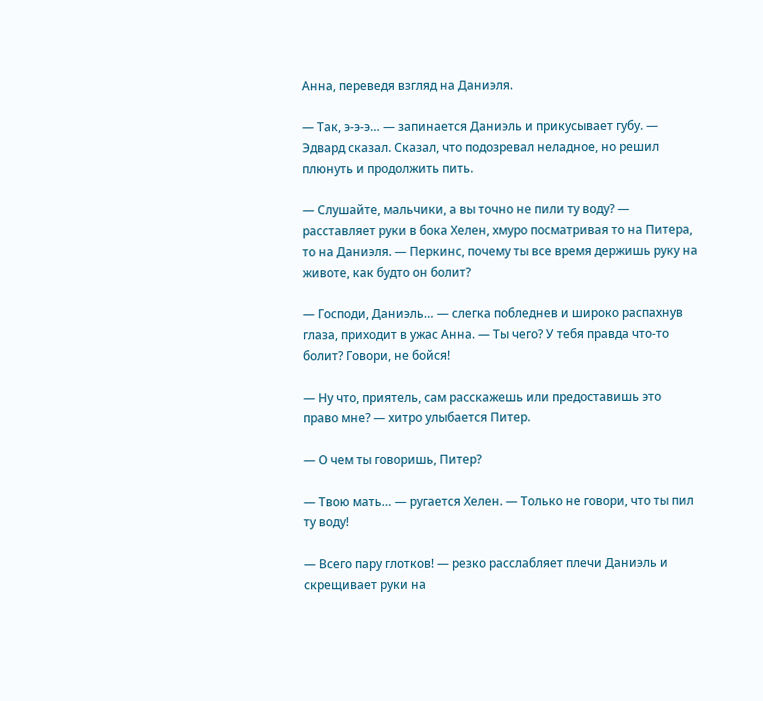Анна, переведя взгляд на Даниэля.

— Так, э-э-э… — запинается Даниэль и прикусывает губу. — Эдвард сказал. Сказал, что подозревал неладное, но решил плюнуть и продолжить пить.

— Слушайте, мальчики, а вы точно не пили ту воду? — расставляет руки в бока Хелен, хмуро посматривая то на Питера, то на Даниэля. — Перкинс, почему ты все время держишь руку на животе, как будто он болит?

— Господи, Даниэль… — слегка побледнев и широко распахнув глаза, приходит в ужас Анна. — Ты чего? У тебя правда что-то болит? Говори, не бойся!

— Ну что, приятель, сам расскажешь или предоставишь это право мне? — хитро улыбается Питер.

— О чем ты говоришь, Питер?

— Твою мать… — ругается Хелен. — Только не говори, что ты пил ту воду!

— Всего пару глотков! — резко расслабляет плечи Даниэль и скрещивает руки на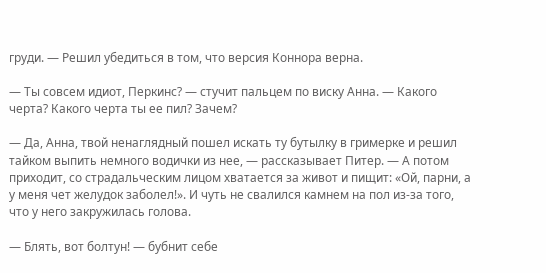груди. — Решил убедиться в том, что версия Коннора верна.

— Ты совсем идиот, Перкинс? — стучит пальцем по виску Анна. — Какого черта? Какого черта ты ее пил? Зачем?

— Да, Анна, твой ненаглядный пошел искать ту бутылку в гримерке и решил тайком выпить немного водички из нее, — рассказывает Питер. — А потом приходит, со страдальческим лицом хватается за живот и пищит: «Ой, парни, а у меня чет желудок заболел!». И чуть не свалился камнем на пол из-за того, что у него закружилась голова.

— Блять, вот болтун! — бубнит себе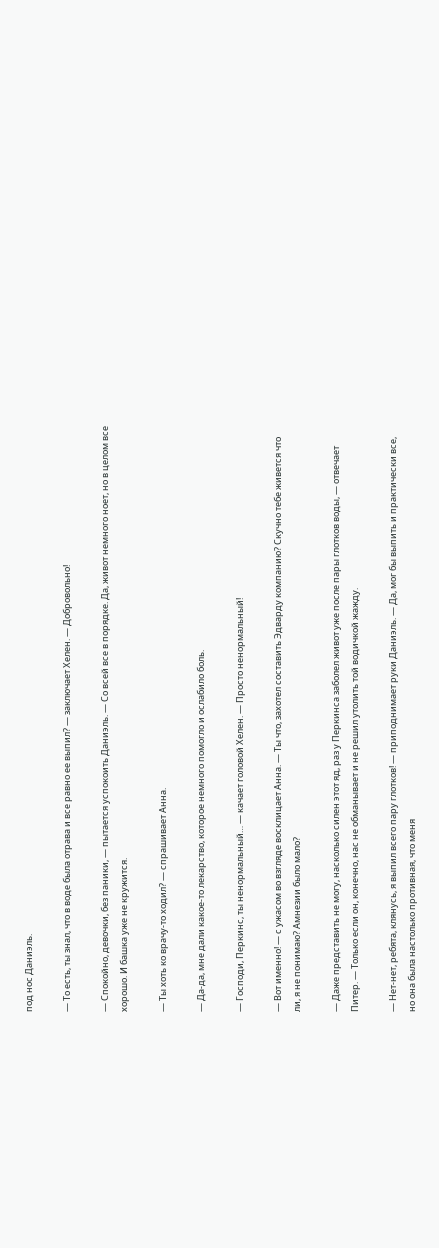под нос Даниэль.

— То есть, ты знал, что в воде была отрава и все равно ее выпил? — заключает Хелен. — Добровольно!

— Спокойно, девочки, без паники, — пытается успокоить Даниэль. — Со всей все в порядке. Да, живот немного ноет, но в целом все хорошо. И башка уже не кружится.

— Ты хоть ко врачу-то ходил? — спрашивает Анна.

— Да-да, мне дали какое-то лекарство, которое немного помогло и ослабило боль.

— Господи, Перкинс, ты ненормальный… — качает головой Хелен. — Просто ненормальный!

— Вот именно! — с ужасом во взгляде восклицает Анна. — Ты что, захотел составить Эдварду компанию? Скучно тебе живется что ли, я не понимаю? Амнезии было мало?

— Даже представить не могу, насколько силен этот яд, раз у Перкинса заболел живот уже после пары глотков воды, — отвечает Питер. — Только если он, конечно, нас не обманывает и не решил утолить той водичкой жажду.

— Нет-нет, ребята, клянусь, я выпил всего пару глотков! — приподнимает руки Даниэль. — Да, мог бы выпить и практически все, но она была настолько противная, что меня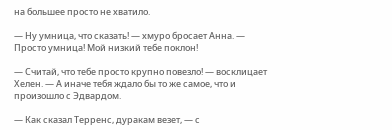на большее просто не хватило.

— Ну умница, что сказать! — хмуро бросает Анна. — Просто умница! Мой низкий тебе поклон!

— Считай, что тебе просто крупно повезло! — восклицает Хелен. — А иначе тебя ждало бы то же самое, что и произошло с Эдвардом.

— Как сказал Терренс, дуракам везет, — с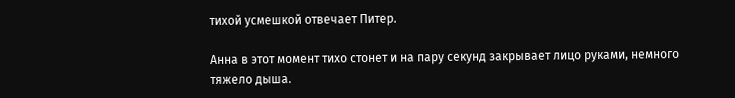тихой усмешкой отвечает Питер.

Анна в этот момент тихо стонет и на пару секунд закрывает лицо руками, немного тяжело дыша.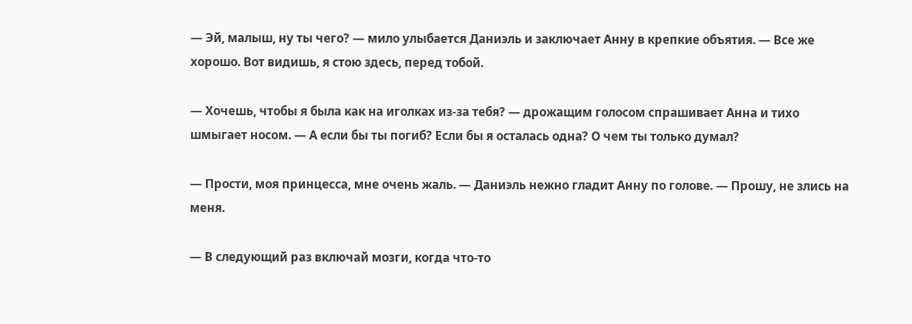— Эй, малыш, ну ты чего? — мило улыбается Даниэль и заключает Анну в крепкие объятия. — Все же хорошо. Вот видишь, я стою здесь, перед тобой.

— Хочешь, чтобы я была как на иголках из-за тебя? — дрожащим голосом спрашивает Анна и тихо шмыгает носом. — А если бы ты погиб? Если бы я осталась одна? О чем ты только думал?

— Прости, моя принцесса, мне очень жаль. — Даниэль нежно гладит Анну по голове. — Прошу, не злись на меня.

— В следующий раз включай мозги, когда что-то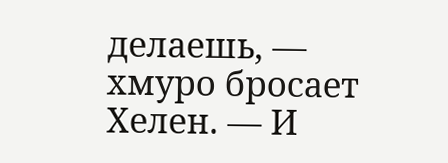делаешь, — хмуро бросает Хелен. — И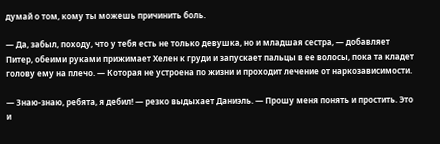думай о том, кому ты можешь причинить боль.

— Да, забыл, походу, что у тебя есть не только девушка, но и младшая сестра, — добавляет Питер, обеими руками прижимает Хелен к груди и запускает пальцы в ее волосы, пока та кладет голову ему на плечо. — Которая не устроена по жизни и проходит лечение от наркозависимости.

— Знаю-знаю, ребята, я дебил! — резко выдыхает Даниэль. — Прошу меня понять и простить. Это и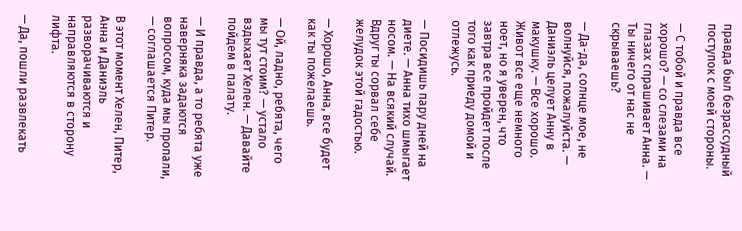правда был безрассудный поступок с моей стороны.

— С тобой и правда все хорошо? — со слезами на глазах спрашивает Анна. — Ты ничего от нас не скрываешь?

— Да-да, солнце мое, не волнуйся, пожалуйста. — Даниэль целует Анну в макушку. — Все хорошо. Живот все еще немного ноет, но я уверен, что завтра все пройдет после того как приеду домой и отлежусь.

— Посидишь пару дней на диете. — Анна тихо шмыгает носом. — На всякий случай. Вдруг ты сорвал себе желудок этой гадостью.

— Хорошо, Анна, все будет как ты пожелаешь.

— Ой, ладно, ребята, чего мы тут стоим? — устало вздыхает Хелен. — Давайте пойдем в палату.

— И правда, а то ребята уже наверняка задаются вопросом, куда мы пропали, — соглашается Питер.

В этот момент Хелен, Питер, Анна и Даниэль разворачиваются и направляются в сторону лифта.

— Да, пошли развлекать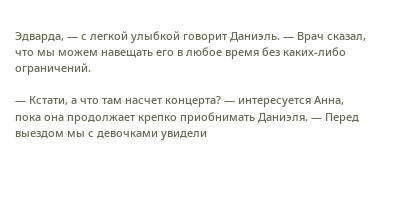Эдварда, — с легкой улыбкой говорит Даниэль. — Врач сказал, что мы можем навещать его в любое время без каких-либо ограничений.

— Кстати, а что там насчет концерта? — интересуется Анна, пока она продолжает крепко приобнимать Даниэля. — Перед выездом мы с девочками увидели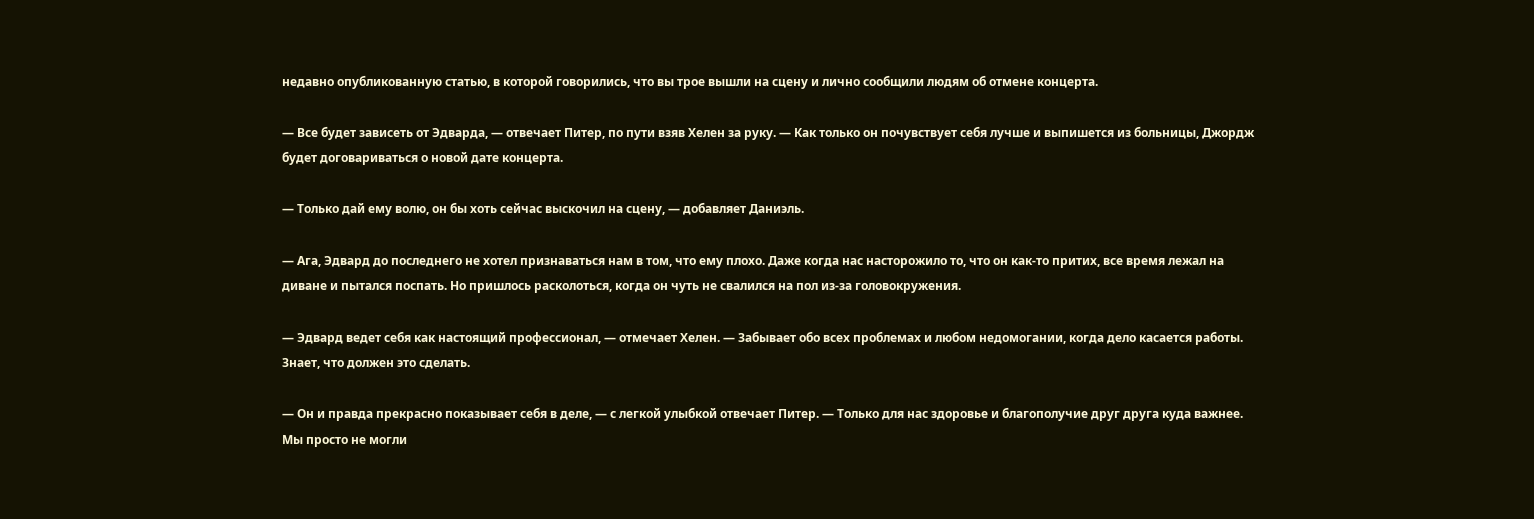недавно опубликованную статью, в которой говорились, что вы трое вышли на сцену и лично сообщили людям об отмене концерта.

— Все будет зависеть от Эдварда, — отвечает Питер, по пути взяв Хелен за руку. — Как только он почувствует себя лучше и выпишется из больницы, Джордж будет договариваться о новой дате концерта.

— Только дай ему волю, он бы хоть сейчас выскочил на сцену, — добавляет Даниэль.

— Ага, Эдвард до последнего не хотел признаваться нам в том, что ему плохо. Даже когда нас насторожило то, что он как-то притих, все время лежал на диване и пытался поспать. Но пришлось расколоться, когда он чуть не свалился на пол из-за головокружения.

— Эдвард ведет себя как настоящий профессионал, — отмечает Хелен. — Забывает обо всех проблемах и любом недомогании, когда дело касается работы. Знает, что должен это сделать.

— Он и правда прекрасно показывает себя в деле, — с легкой улыбкой отвечает Питер. — Только для нас здоровье и благополучие друг друга куда важнее. Мы просто не могли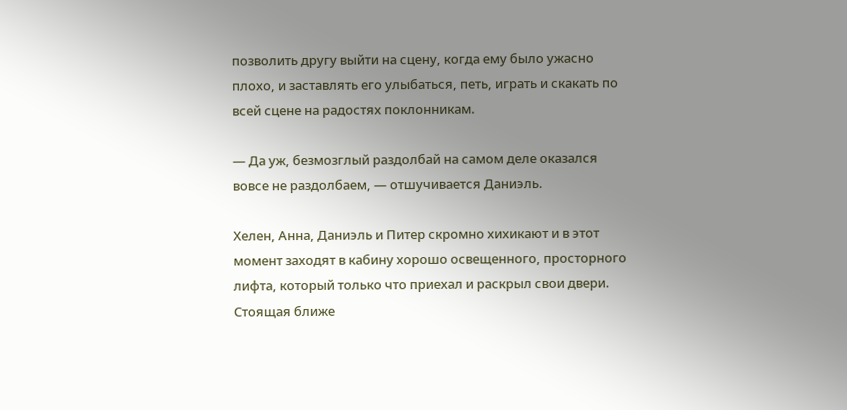позволить другу выйти на сцену, когда ему было ужасно плохо, и заставлять его улыбаться, петь, играть и скакать по всей сцене на радостях поклонникам.

— Да уж, безмозглый раздолбай на самом деле оказался вовсе не раздолбаем, — отшучивается Даниэль.

Хелен, Анна, Даниэль и Питер скромно хихикают и в этот момент заходят в кабину хорошо освещенного, просторного лифта, который только что приехал и раскрыл свои двери. Стоящая ближе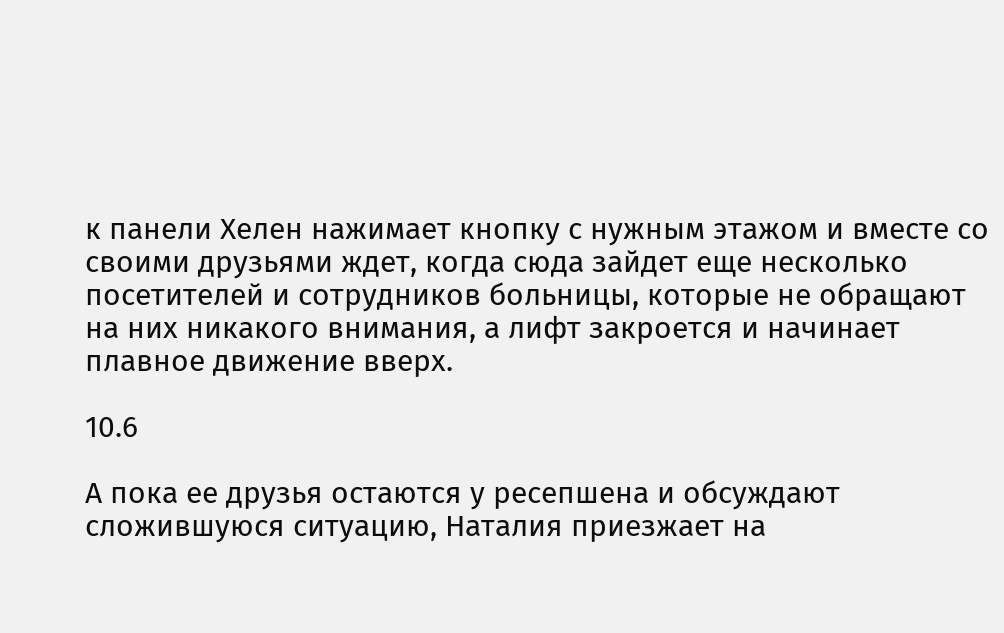к панели Хелен нажимает кнопку с нужным этажом и вместе со своими друзьями ждет, когда сюда зайдет еще несколько посетителей и сотрудников больницы, которые не обращают на них никакого внимания, а лифт закроется и начинает плавное движение вверх.

10.6

А пока ее друзья остаются у ресепшена и обсуждают сложившуюся ситуацию, Наталия приезжает на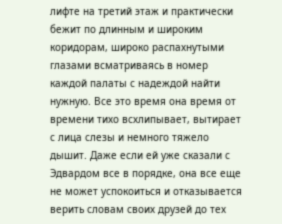лифте на третий этаж и практически бежит по длинным и широким коридорам, широко распахнутыми глазами всматриваясь в номер каждой палаты с надеждой найти нужную. Все это время она время от времени тихо всхлипывает, вытирает с лица слезы и немного тяжело дышит. Даже если ей уже сказали с Эдвардом все в порядке, она все еще не может успокоиться и отказывается верить словам своих друзей до тех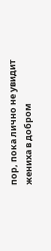пор, пока лично не увидит жениха в добром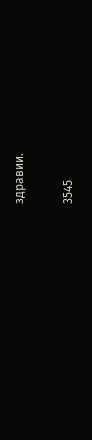здравии.

3545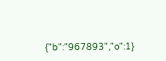{"b":"967893","o":1}